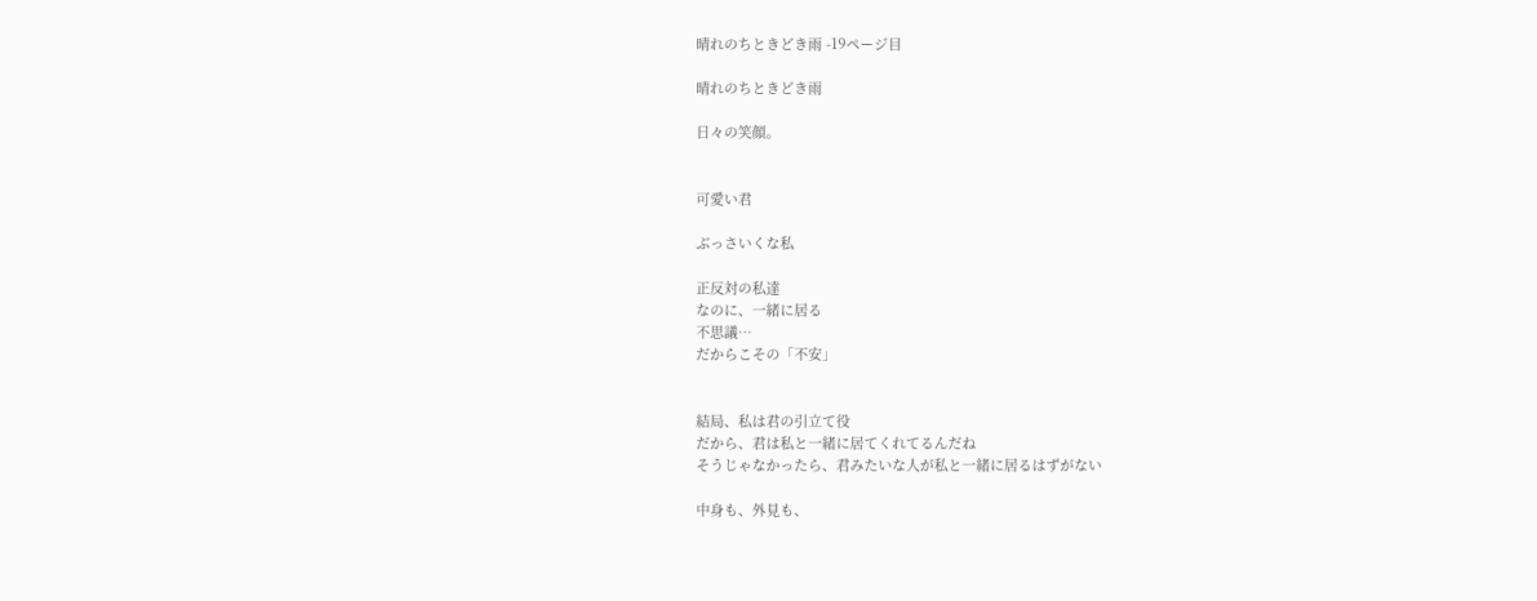晴れのちときどき雨 -19ページ目

晴れのちときどき雨

日々の笑顔。


可愛い君

ぶっさいくな私

正反対の私達
なのに、一緒に居る
不思議…
だからこその「不安」


結局、私は君の引立て役
だから、君は私と一緒に居てくれてるんだね
そうじゃなかったら、君みたいな人が私と一緒に居るはずがない

中身も、外見も、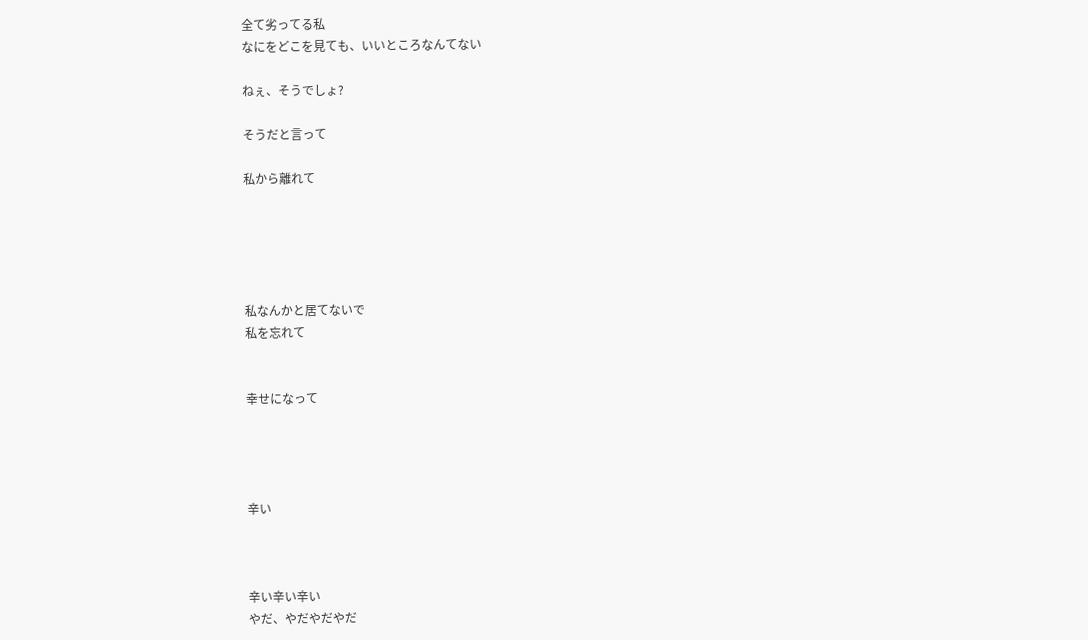全て劣ってる私
なにをどこを見ても、いいところなんてない

ねぇ、そうでしょ?

そうだと言って

私から離れて





私なんかと居てないで
私を忘れて


幸せになって




辛い



辛い辛い辛い
やだ、やだやだやだ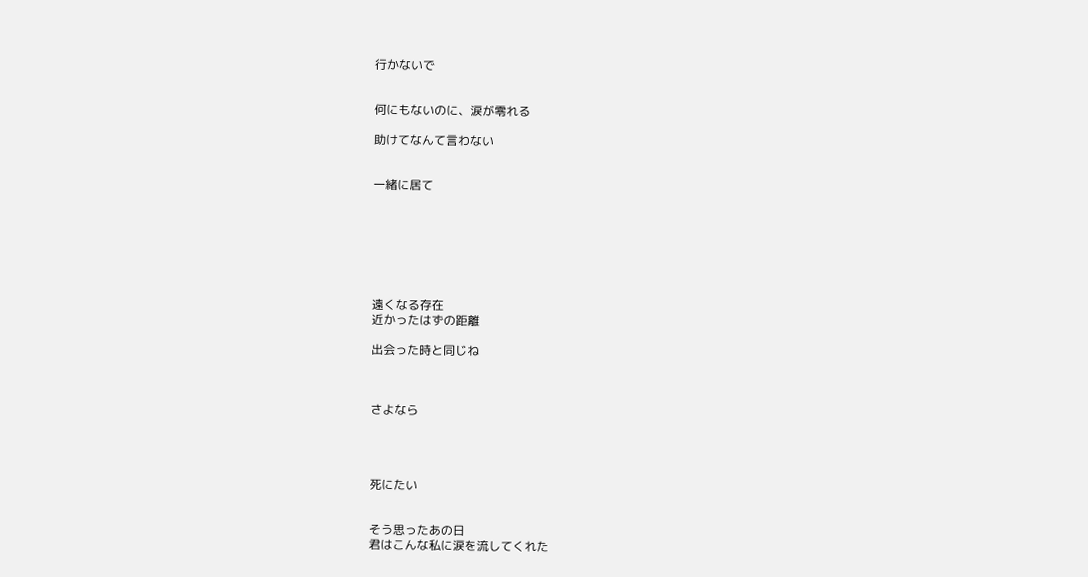行かないで


何にもないのに、涙が零れる

助けてなんて言わない


一緒に居て







遠くなる存在
近かったはずの距離

出会った時と同じね



さよなら




死にたい


そう思ったあの日
君はこんな私に涙を流してくれた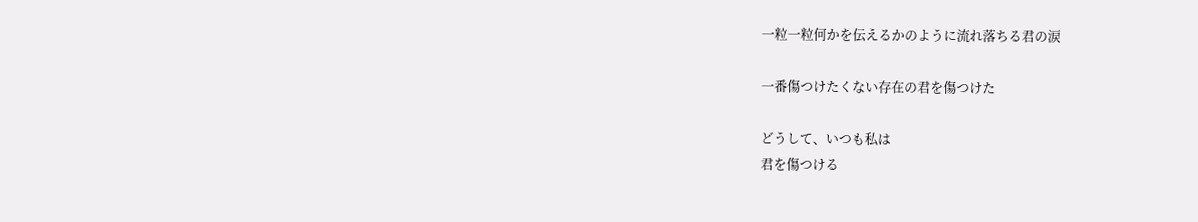一粒一粒何かを伝えるかのように流れ落ちる君の涙

一番傷つけたくない存在の君を傷つけた

どうして、いつも私は
君を傷つける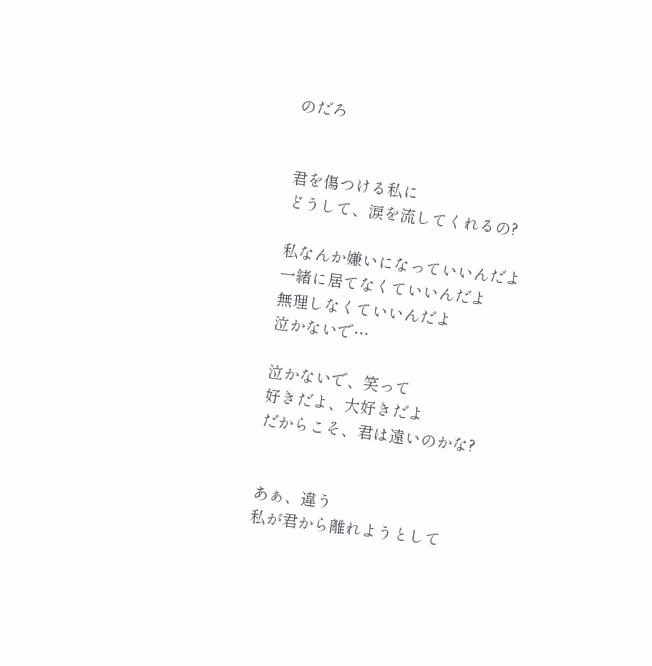のだろ


君を傷つける私に
どうして、涙を流してくれるの?

私なんか嫌いになっていいんだよ
一緒に居てなくていいんだよ
無理しなくていいんだよ
泣かないで…

泣かないで、笑って
好きだよ、大好きだよ
だからこそ、君は遠いのかな?


あぁ、違う
私が君から離れようとして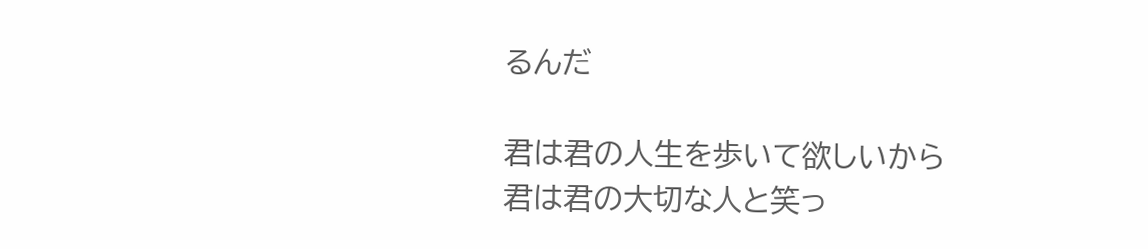るんだ

君は君の人生を歩いて欲しいから
君は君の大切な人と笑っ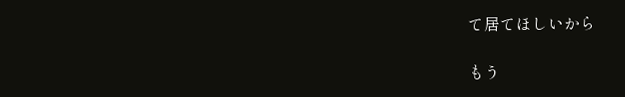て居てほしいから

もう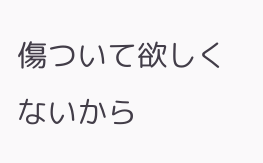傷ついて欲しくないから